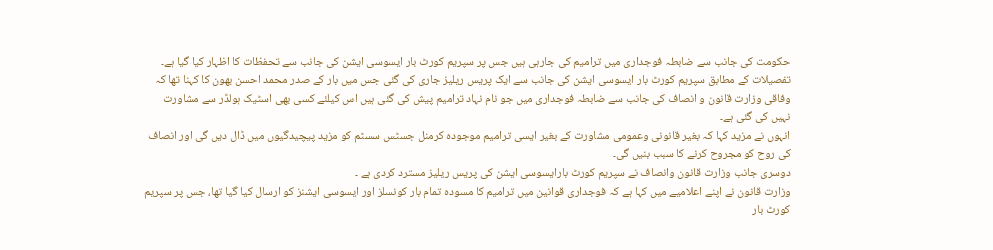حکومت کی جانب سے ضابطہ فوجداری میں ترامیم کی جارہی ہیں جس پر سپریم کورٹ بار ایسوسی ایشن کی جانب سے تحفظات کا اظہار کیا گیا ہے۔
تفصیلات کے مطابق سپریم کورٹ بار ایسوسی ایشن کی جانب سے ایک پریس ریلیز جاری کی گئی جس میں بار کے صدر محمد احسن بھون کا کہنا تھا کہ وفاقی وزارت قانون و انصاف کی جانب سے ضابطہ فوجداری میں جو نام نہاد ترامیم پیش کی گئی ہیں اس کیلئے کسی بھی اسٹیک ہولڈر سے مشاورت نہیں کی گئی ہے۔
انہوں نے مزید کہا کہ بغیر قانونی وعمومی مشاورت کے بغیر ایسی ترامیم موجودہ کرمنل جسٹس سسٹم کو مزید پیچیدگیوں میں ڈال دیں گی اور انصاف کی روح کو مجروح کرنے کا سبب بنیں گی۔
دوسری جانب وزارت قانون وانصاف نے سپریم کورٹ بارایسوسی ایشن کی پریس ریلیز مسترد کردی ہے ۔
وزارت قانون نے اپنے اعلامیے میں کہا ہے کہ فوجداری قوانین میں ترامیم کا مسودہ تمام بار کونسلز اور ایسوسی ایشنز کو ارسال کیا گیا تھا، جس پر سپریم کورٹ بار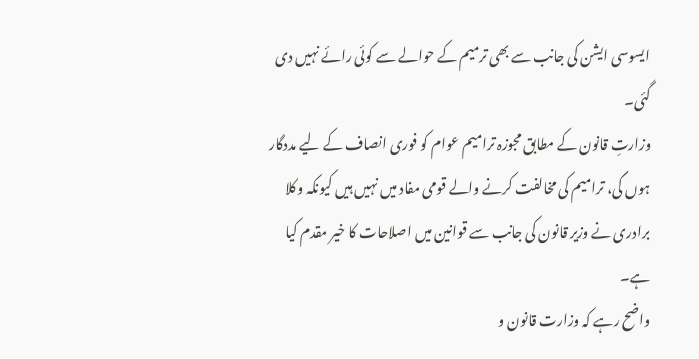ایسوسی ایشن کی جانب سے بھی ترمیم کے حوالے سے کوئی رائے نہیں دی گئی۔
وزارتِ قانون کے مطابق مجوزہ ترامیم عوام کو فوری انصاف کے لیے مددگار ہوں گی، ترامیم کی مخالفت کرنے والے قومی مفاد میں نہیں ہیں کیونکہ وکلا برادری نے وزیر قانون کی جانب سے قوانین میں اصلاحات کا خیر مقدم کیا ہے۔
واضح رہے کہ وزارت قانون و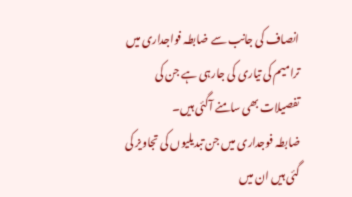انصاف کی جانب سے ضابطہ فواجداری میں ترامیم کی تیاری کی جارہی ہے جن کی تفصیلات بھی سامنے آگئی ہیں۔
ضابطہ فوجداری میں جن تبدیلیوں کی تجاویز کی گئی ہیں ان میں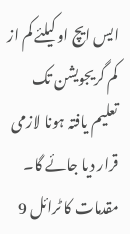ایس ایچ او کیلئے کم از کم گریجویشن تک تعلیم یافتہ ہونا لازمی قرار دیا جائے گا۔
مقدمات کا ٹرائل 9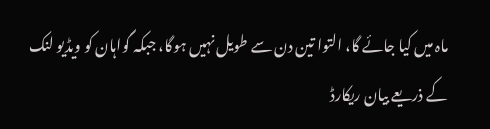ماہ میں کیا جائے گا، التوا تین دن سے طویل نہیں ہوگا، جبکہ گواہان کو ویڈیو لنک کے ذریعے بیان ریکارڈ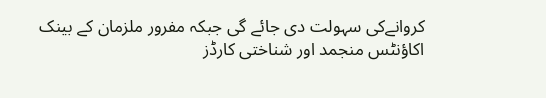کروانےکی سہولت دی جائے گی جبکہ مفرور ملزمان کے بینک اکاؤنٹس منجمد اور شناختی کارڈز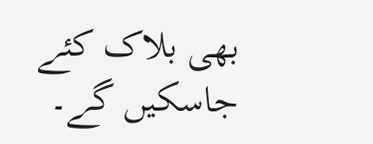بھی بلاک کئے جاسکیں گے۔